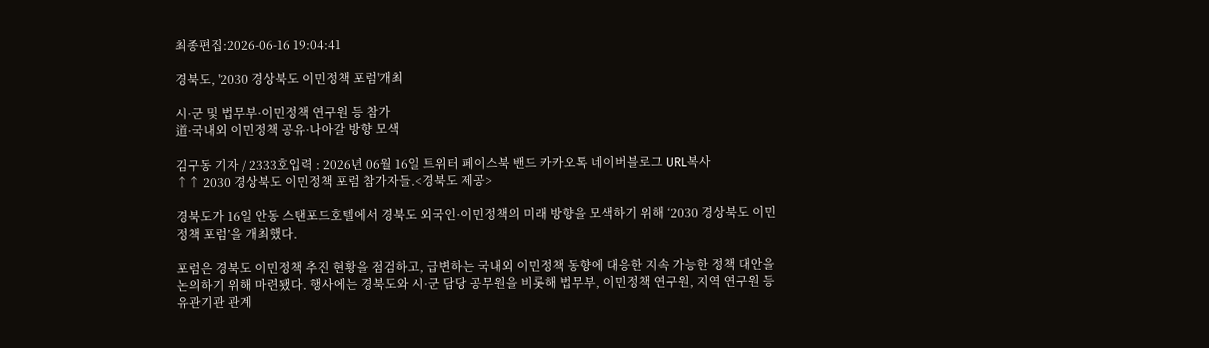최종편집:2026-06-16 19:04:41

경북도, '2030 경상북도 이민정책 포럼'개최

시·군 및 법무부·이민정책 연구원 등 참가
道·국내외 이민정책 공유·나아갈 방향 모색

김구동 기자 / 2333호입력 : 2026년 06월 16일 트위터 페이스북 밴드 카카오톡 네이버블로그 URL복사
↑↑ 2030 경상북도 이민정책 포럼 참가자들.<경북도 제공>

경북도가 16일 안동 스탠포드호텔에서 경북도 외국인·이민정책의 미래 방향을 모색하기 위해 ‘2030 경상북도 이민정책 포럼’을 개최했다.

포럼은 경북도 이민정책 추진 현황을 점검하고, 급변하는 국내외 이민정책 동향에 대응한 지속 가능한 정책 대안을 논의하기 위해 마련됐다. 행사에는 경북도와 시·군 담당 공무원을 비롯해 법무부, 이민정책 연구원, 지역 연구원 등 유관기관 관계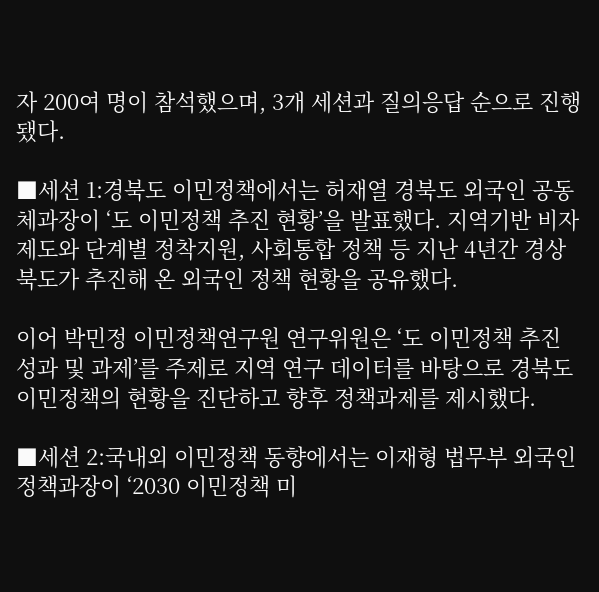자 200여 명이 참석했으며, 3개 세션과 질의응답 순으로 진행됐다.

■세션 1:경북도 이민정책에서는 허재열 경북도 외국인 공동체과장이 ‘도 이민정책 추진 현황’을 발표했다. 지역기반 비자제도와 단계별 정착지원, 사회통합 정책 등 지난 4년간 경상북도가 추진해 온 외국인 정책 현황을 공유했다.

이어 박민정 이민정책연구원 연구위원은 ‘도 이민정책 추진 성과 및 과제’를 주제로 지역 연구 데이터를 바탕으로 경북도 이민정책의 현황을 진단하고 향후 정책과제를 제시했다.

■세션 2:국내외 이민정책 동향에서는 이재형 법무부 외국인정책과장이 ‘2030 이민정책 미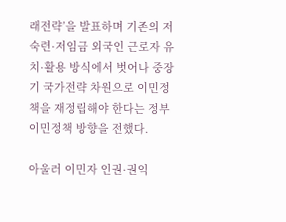래전략’을 발표하며 기존의 저숙련·저임금 외국인 근로자 유치·활용 방식에서 벗어나 중장기 국가전략 차원으로 이민정책을 재정립해야 한다는 정부 이민정책 방향을 전했다.

아울러 이민자 인권·권익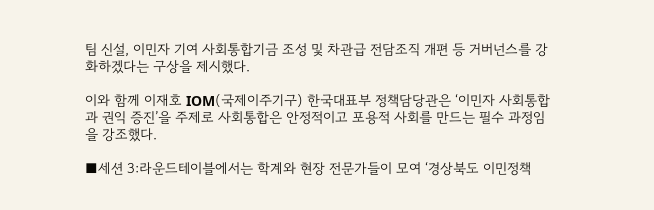팀 신설, 이민자 기여 사회통합기금 조성 및 차관급 전담조직 개편 등 거버넌스를 강화하겠다는 구상을 제시했다.

이와 함께 이재호 IOM(국제이주기구) 한국대표부 정책담당관은 ‘이민자 사회통합과 권익 증진’을 주제로 사회통합은 안정적이고 포용적 사회를 만드는 필수 과정임을 강조했다.

■세션 3:라운드테이블에서는 학계와 현장 전문가들이 모여 ‘경상북도 이민정책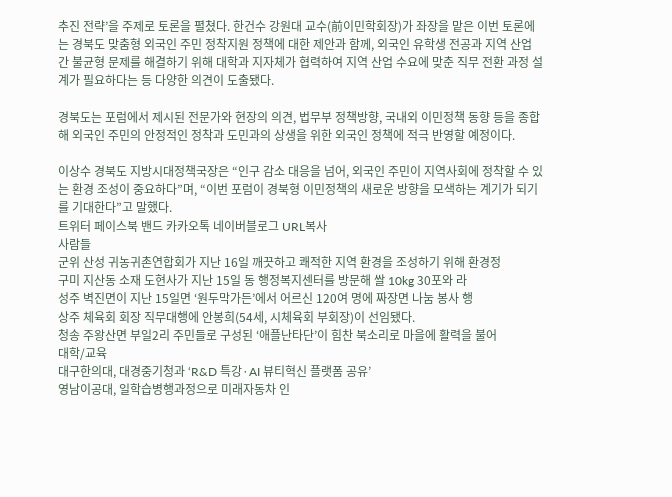추진 전략’을 주제로 토론을 펼쳤다. 한건수 강원대 교수(前이민학회장)가 좌장을 맡은 이번 토론에는 경북도 맞춤형 외국인 주민 정착지원 정책에 대한 제안과 함께, 외국인 유학생 전공과 지역 산업 간 불균형 문제를 해결하기 위해 대학과 지자체가 협력하여 지역 산업 수요에 맞춘 직무 전환 과정 설계가 필요하다는 등 다양한 의견이 도출됐다.

경북도는 포럼에서 제시된 전문가와 현장의 의견, 법무부 정책방향, 국내외 이민정책 동향 등을 종합해 외국인 주민의 안정적인 정착과 도민과의 상생을 위한 외국인 정책에 적극 반영할 예정이다.

이상수 경북도 지방시대정책국장은 “인구 감소 대응을 넘어, 외국인 주민이 지역사회에 정착할 수 있는 환경 조성이 중요하다”며, “이번 포럼이 경북형 이민정책의 새로운 방향을 모색하는 계기가 되기를 기대한다”고 말했다.
트위터 페이스북 밴드 카카오톡 네이버블로그 URL복사
사람들
군위 산성 귀농귀촌연합회가 지난 16일 깨끗하고 쾌적한 지역 환경을 조성하기 위해 환경정
구미 지산동 소재 도현사가 지난 15일 동 행정복지센터를 방문해 쌀 10kg 30포와 라
성주 벽진면이 지난 15일면 ‘원두막가든’에서 어르신 120여 명에 짜장면 나눔 봉사 행
상주 체육회 회장 직무대행에 안봉희(54세, 시체육회 부회장)이 선임됐다.
청송 주왕산면 부일2리 주민들로 구성된 ‘애플난타단’이 힘찬 북소리로 마을에 활력을 불어
대학/교육
대구한의대, 대경중기청과 ‘R&D 특강·AI 뷰티혁신 플랫폼 공유’
영남이공대, 일학습병행과정으로 미래자동차 인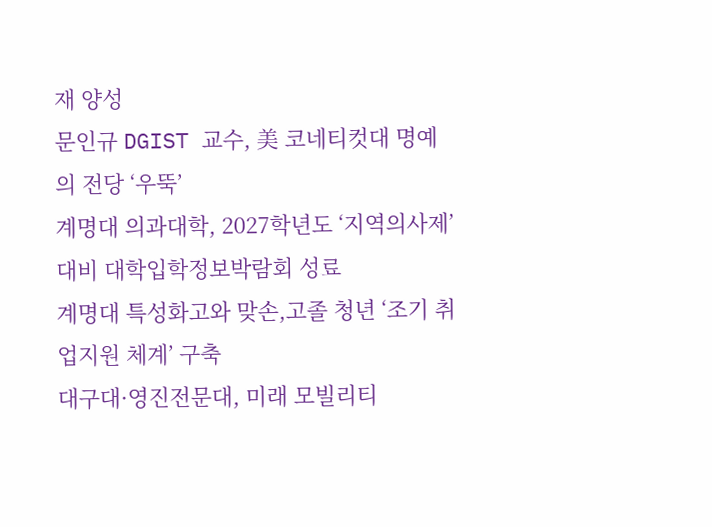재 양성
문인규 DGIST 교수, 美 코네티컷대 명예의 전당 ‘우뚝’
계명대 의과대학, 2027학년도 ‘지역의사제’대비 대학입학정보박람회 성료
계명대 특성화고와 맞손,고졸 청년 ‘조기 취업지원 체계’ 구축
대구대·영진전문대, 미래 모빌리티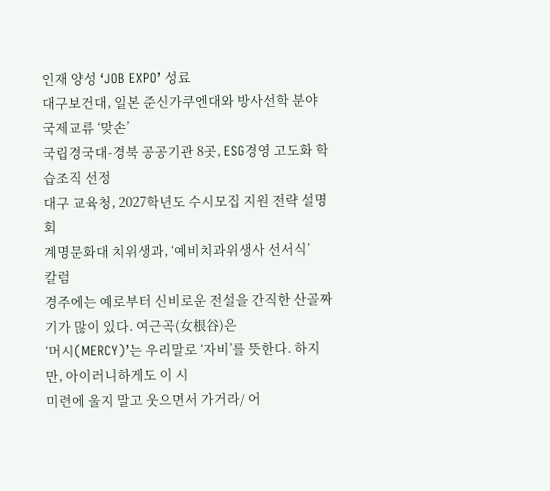인재 양성 ‘JOB EXPO’ 성료
대구보건대, 일본 준신가쿠엔대와 방사선학 분야 국제교류 ‘맞손’
국립경국대-경북 공공기관 8곳, ESG경영 고도화 학습조직 선정
대구 교육청, 2027학년도 수시모집 지원 전략 설명회
계명문화대 치위생과, ‘예비치과위생사 선서식’
칼럼
경주에는 예로부터 신비로운 전설을 간직한 산골짜기가 많이 있다. 여근곡(女根谷)은
‘머시(MERCY)’는 우리말로 ‘자비’를 뜻한다. 하지만, 아이러니하게도 이 시
미련에 울지 말고 웃으면서 가거라/ 어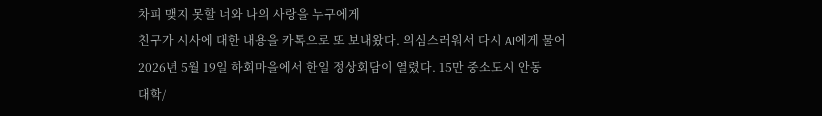차피 맺지 못할 너와 나의 사랑을 누구에게
친구가 시사에 대한 내용을 카톡으로 또 보내왔다. 의심스러워서 다시 AI에게 물어
2026년 5월 19일 하회마을에서 한일 정상회담이 열렸다. 15만 중소도시 안동
대학/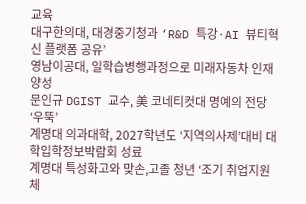교육
대구한의대, 대경중기청과 ‘R&D 특강·AI 뷰티혁신 플랫폼 공유’
영남이공대, 일학습병행과정으로 미래자동차 인재 양성
문인규 DGIST 교수, 美 코네티컷대 명예의 전당 ‘우뚝’
계명대 의과대학, 2027학년도 ‘지역의사제’대비 대학입학정보박람회 성료
계명대 특성화고와 맞손,고졸 청년 ‘조기 취업지원 체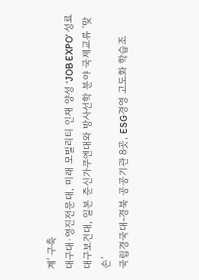계’ 구축
대구대·영진전문대, 미래 모빌리티 인재 양성 ‘JOB EXPO’ 성료
대구보건대, 일본 준신가쿠엔대와 방사선학 분야 국제교류 ‘맞손’
국립경국대-경북 공공기관 8곳, ESG경영 고도화 학습조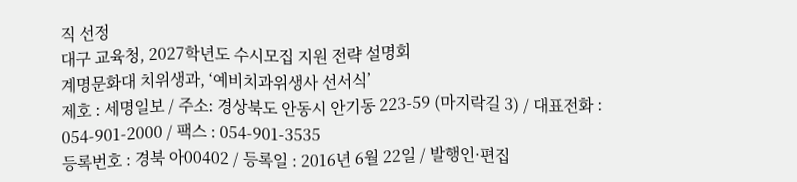직 선정
대구 교육청, 2027학년도 수시모집 지원 전략 설명회
계명문화대 치위생과, ‘예비치과위생사 선서식’
제호 : 세명일보 / 주소: 경상북도 안동시 안기동 223-59 (마지락길 3) / 대표전화 : 054-901-2000 / 팩스 : 054-901-3535
등록번호 : 경북 아00402 / 등록일 : 2016년 6월 22일 / 발행인·편집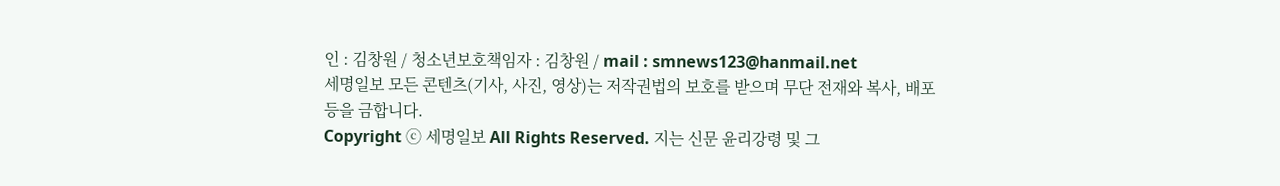인 : 김창원 / 청소년보호책임자 : 김창원 / mail : smnews123@hanmail.net
세명일보 모든 콘텐츠(기사, 사진, 영상)는 저작권법의 보호를 받으며 무단 전재와 복사, 배포 등을 금합니다.
Copyright ⓒ 세명일보 All Rights Reserved. 지는 신문 윤리강령 및 그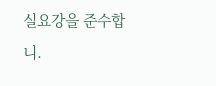실요강을 준수합니.